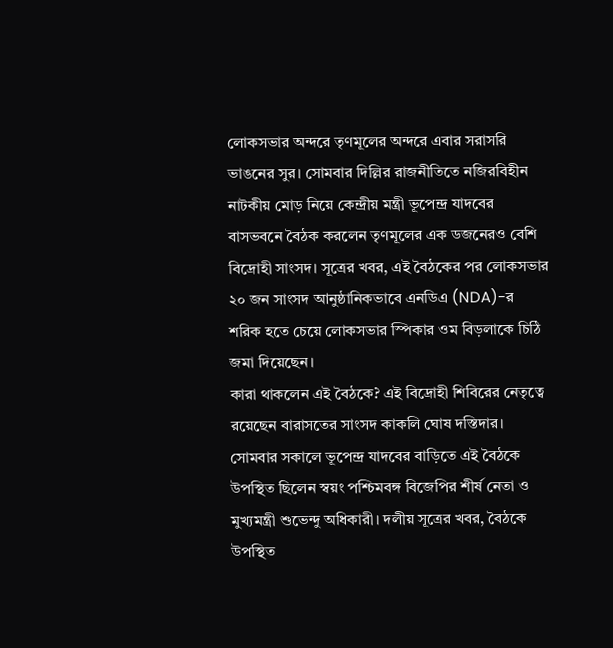লোকসভার অন্দরে তৃণমূলের অন্দরে এবার সরাসরি ভাঙনের সুর। সোমবার দিল্লির রাজনীতিতে নজিরবিহীন নাটকীয় মোড় নিয়ে কেন্দ্রীয় মন্ত্রী ভূপেন্দ্র যাদবের বাসভবনে বৈঠক করলেন তৃণমূলের এক ডজনেরও বেশি বিদ্রোহী সাংসদ। সূত্রের খবর, এই বৈঠকের পর লোকসভার ২০ জন সাংসদ আনুষ্ঠানিকভাবে এনডিএ (NDA)-র শরিক হতে চেয়ে লোকসভার স্পিকার ওম বিড়লাকে চিঠি জমা দিয়েছেন।
কারা থাকলেন এই বৈঠকে? এই বিদ্রোহী শিবিরের নেতৃত্বে রয়েছেন বারাসতের সাংসদ কাকলি ঘোষ দস্তিদার। সোমবার সকালে ভূপেন্দ্র যাদবের বাড়িতে এই বৈঠকে উপস্থিত ছিলেন স্বয়ং পশ্চিমবঙ্গ বিজেপির শীর্ষ নেতা ও মুখ্যমন্ত্রী শুভেন্দু অধিকারী। দলীয় সূত্রের খবর, বৈঠকে উপস্থিত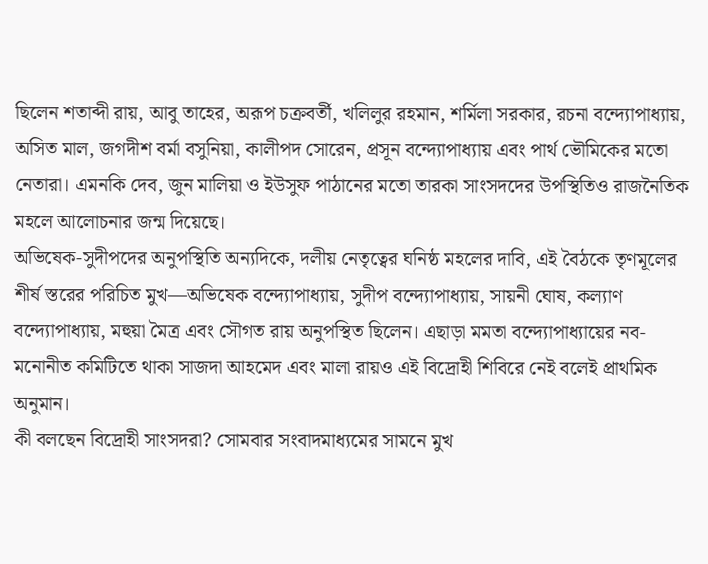ছিলেন শতাব্দী রায়, আবু তাহের, অরূপ চক্রবর্তী, খলিলুর রহমান, শর্মিলা সরকার, রচনা বন্দ্যোপাধ্যায়, অসিত মাল, জগদীশ বর্মা বসুনিয়া, কালীপদ সোরেন, প্রসূন বন্দ্যোপাধ্যায় এবং পার্থ ভৌমিকের মতো নেতারা। এমনকি দেব, জুন মালিয়া ও ইউসুফ পাঠানের মতো তারকা সাংসদদের উপস্থিতিও রাজনৈতিক মহলে আলোচনার জন্ম দিয়েছে।
অভিষেক-সুদীপদের অনুপস্থিতি অন্যদিকে, দলীয় নেতৃত্বের ঘনিষ্ঠ মহলের দাবি, এই বৈঠকে তৃণমূলের শীর্ষ স্তরের পরিচিত মুখ—অভিষেক বন্দ্যোপাধ্যায়, সুদীপ বন্দ্যোপাধ্যায়, সায়নী ঘোষ, কল্যাণ বন্দ্যোপাধ্যায়, মহুয়া মৈত্র এবং সৌগত রায় অনুপস্থিত ছিলেন। এছাড়া মমতা বন্দ্যোপাধ্যায়ের নব-মনোনীত কমিটিতে থাকা সাজদা আহমেদ এবং মালা রায়ও এই বিদ্রোহী শিবিরে নেই বলেই প্রাথমিক অনুমান।
কী বলছেন বিদ্রোহী সাংসদরা? সোমবার সংবাদমাধ্যমের সামনে মুখ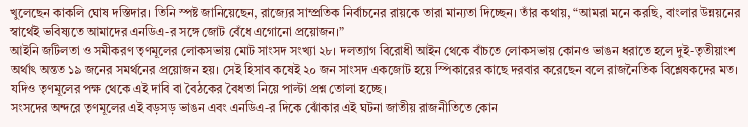খুলেছেন কাকলি ঘোষ দস্তিদার। তিনি স্পষ্ট জানিয়েছেন, রাজ্যের সাম্প্রতিক নির্বাচনের রায়কে তারা মান্যতা দিচ্ছেন। তাঁর কথায়, “আমরা মনে করছি, বাংলার উন্নয়নের স্বার্থেই ভবিষ্যতে আমাদের এনডিএ-র সঙ্গে জোট বেঁধে এগোনো প্রয়োজন।”
আইনি জটিলতা ও সমীকরণ তৃণমূলের লোকসভায় মোট সাংসদ সংখ্যা ২৮। দলত্যাগ বিরোধী আইন থেকে বাঁচতে লোকসভায় কোনও ভাঙন ধরাতে হলে দুই-তৃতীয়াংশ অর্থাৎ অন্তত ১৯ জনের সমর্থনের প্রয়োজন হয়। সেই হিসাব কষেই ২০ জন সাংসদ একজোট হয়ে স্পিকারের কাছে দরবার করেছেন বলে রাজনৈতিক বিশ্লেষকদের মত। যদিও তৃণমূলের পক্ষ থেকে এই দাবি বা বৈঠকের বৈধতা নিয়ে পাল্টা প্রশ্ন তোলা হচ্ছে।
সংসদের অন্দরে তৃণমূলের এই বড়সড় ভাঙন এবং এনডিএ-র দিকে ঝোঁকার এই ঘটনা জাতীয় রাজনীতিতে কোন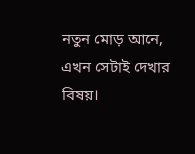নতুন মোড় আনে, এখন সেটাই দেখার বিষয়।